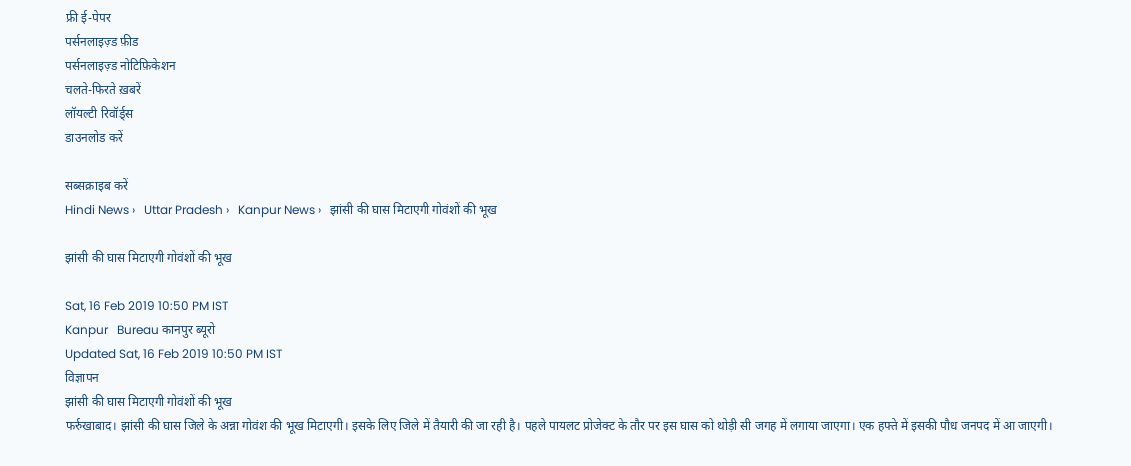फ्री ई-पेपर
पर्सनलाइज़्ड फ़ीड
पर्सनलाइज़्ड नोटिफ़िकेशन
चलते-फिरते ख़बरें
लॉयल्टी रिवॉर्ड्स
डाउनलोड करें

सब्सक्राइब करें
Hindi News ›   Uttar Pradesh ›   Kanpur News ›   झांसी की घास मिटाएगी गोवंशों की भूख

झांसी की घास मिटाएगी गोवंशों की भूख

Sat, 16 Feb 2019 10:50 PM IST
Kanpur   Bureau कानपुर ब्यूरो
Updated Sat, 16 Feb 2019 10:50 PM IST
विज्ञापन
झांसी की घास मिटाएगी गोवंशों की भूख
फर्रुखाबाद। झांसी की घास जिले के अन्ना गोवंश की भूख मिटाएगी। इसके लिए जिले में तैयारी की जा रही है। पहले पायलट प्रोजेक्ट के तौर पर इस घास को थोड़ी सी जगह में लगाया जाएगा। एक हफ्ते में इसकी पौध जनपद में आ जाएगी।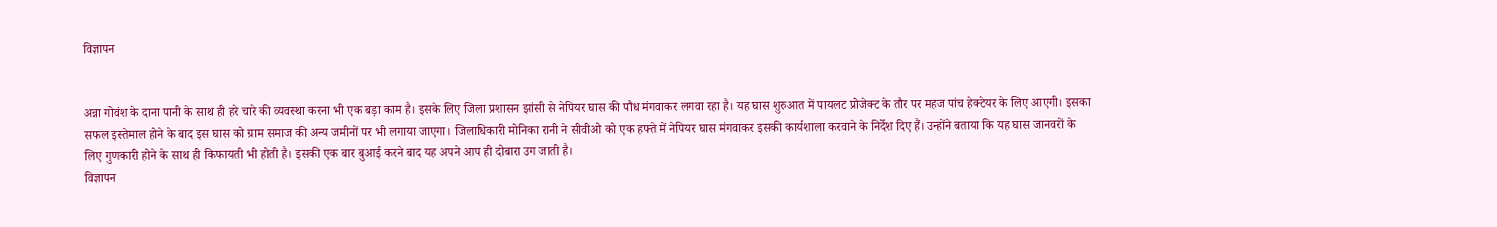विज्ञापन


अन्ना गोवंश के दाना पानी के साथ ही हरे चारे की व्यवस्था करना भी एक बड़ा काम है। इसके लिए जिला प्रशासन झांसी से नेपियर घास की पौध मंगवाकर लगवा रहा है। यह घास शुरुआत में पायलट प्रोजेक्ट के तौर पर महज पांच हेक्टेयर के लिए आएगी। इसका सफल इस्तेमाल होने के बाद इस घास को ग्राम समाज की अन्य जमीनों पर भी लगाया जाएगा। जिलाधिकारी मोनिका रानी ने सीवीओ को एक हफ्ते में नेपियर घास मंगवाकर इसकी कार्यशाला करवाने के निर्देश दिए हैं। उन्होंने बताया कि यह घास जानवरों के लिए गुणकारी होने के साथ ही किफायती भी होती है। इसकी एक बार बुआई करने बाद यह अपने आप ही दोबारा उग जाती है।
विज्ञापन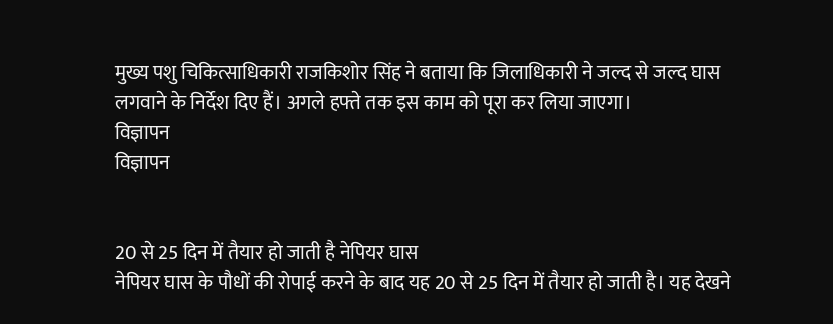मुख्य पशु चिकित्साधिकारी राजकिशोर सिंह ने बताया कि जिलाधिकारी ने जल्द से जल्द घास लगवाने के निर्देश दिए हैं। अगले हफ्ते तक इस काम को पूरा कर लिया जाएगा।
विज्ञापन
विज्ञापन


20 से 25 दिन में तैयार हो जाती है नेपियर घास
नेपियर घास के पौधों की रोपाई करने के बाद यह 20 से 25 दिन में तैयार हो जाती है। यह देखने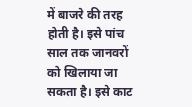में बाजरे की तरह होती है। इसे पांच साल तक जानवरों को खिलाया जा सकता है। इसे काट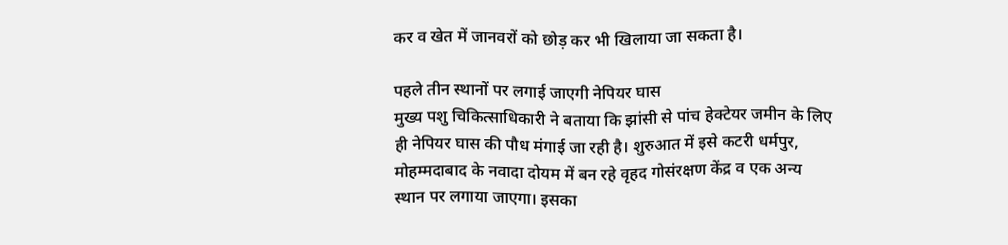कर व खेत में जानवरों को छोड़ कर भी खिलाया जा सकता है।

पहले तीन स्थानों पर लगाई जाएगी नेपियर घास
मुख्य पशु चिकित्साधिकारी ने बताया कि झांसी से पांच हेक्टेयर जमीन के लिए ही नेपियर घास की पौध मंगाई जा रही है। शुरुआत में इसे कटरी धर्मपुर, मोहम्मदाबाद के नवादा दोयम में बन रहे वृहद गोसंरक्षण केंद्र व एक अन्य स्थान पर लगाया जाएगा। इसका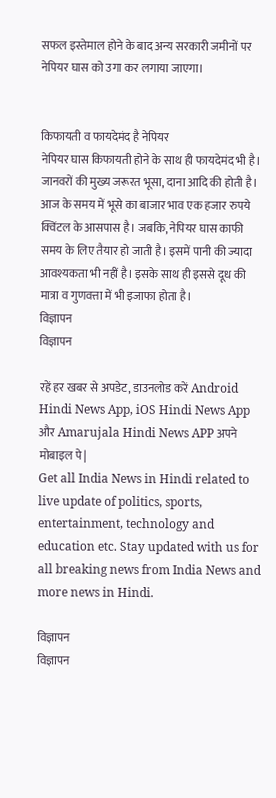सफल इस्तेमाल होने के बाद अन्य सरकारी जमीनों पर नेपियर घास को उगा कर लगाया जाएगा।


किफायती व फायदेमंद है नेपियर
नेपियर घास किफायती होने के साथ ही फायदेमंद भी है। जानवरों की मुख्य जरूरत भूसा, दाना आदि की होती है। आज के समय में भूसे का बाजार भाव एक हजार रुपये क्विंटल के आसपास है। जबकि, नेपियर घास काफी समय के लिए तैयार हो जाती है। इसमें पानी की ज्यादा आवश्यकता भी नहीं है। इसके साथ ही इससे दूध की मात्रा व गुणवत्ता में भी इजाफा होता है।
विज्ञापन
विज्ञापन

रहें हर खबर से अपडेट, डाउनलोड करें Android Hindi News App, iOS Hindi News App और Amarujala Hindi News APP अपने मोबाइल पे|
Get all India News in Hindi related to live update of politics, sports, entertainment, technology and education etc. Stay updated with us for all breaking news from India News and more news in Hindi.

विज्ञापन
विज्ञापन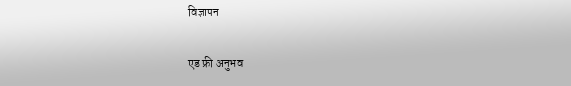विज्ञापन

एड फ्री अनुभव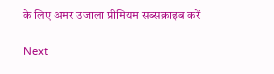के लिए अमर उजाला प्रीमियम सब्सक्राइब करें

Next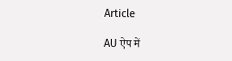Article

AU ऐप में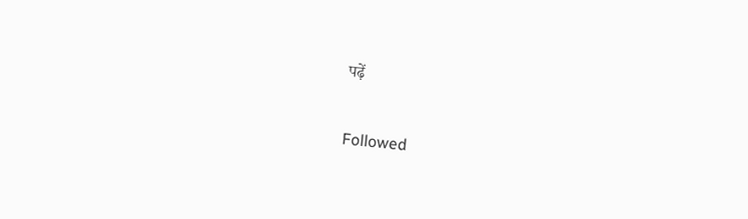पढ़ें

Followed